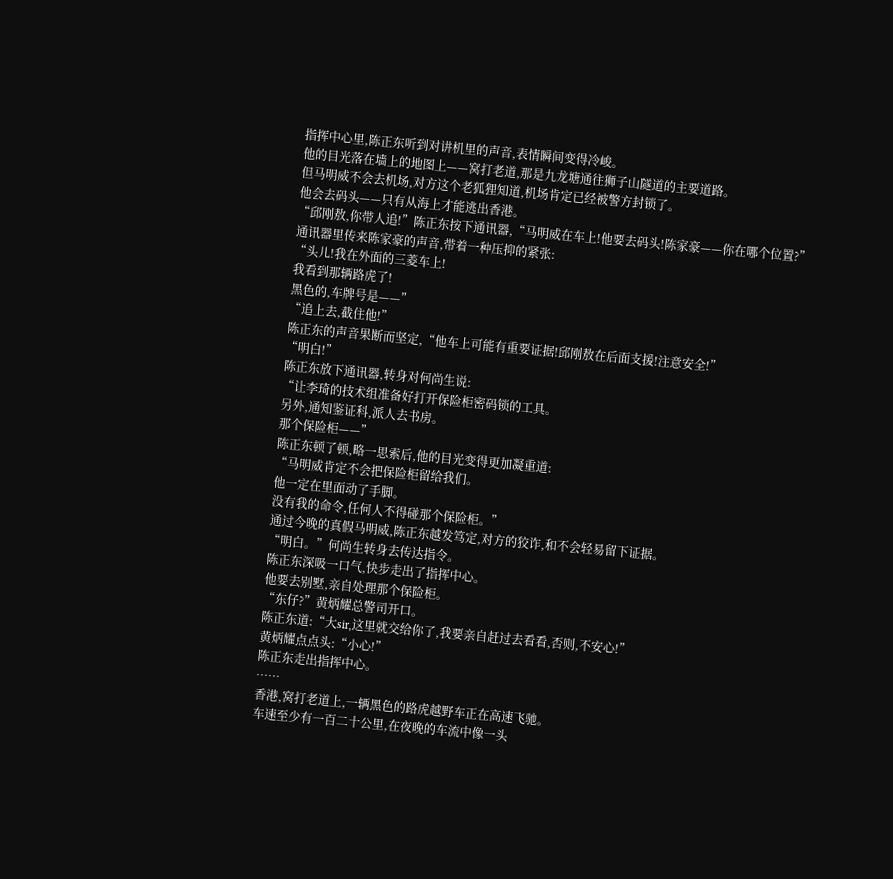指挥中心里,陈正东听到对讲机里的声音,表情瞬间变得冷峻。
他的目光落在墙上的地图上——窝打老道,那是九龙塘通往狮子山隧道的主要道路。
但马明威不会去机场,对方这个老狐狸知道,机场肯定已经被警方封锁了。
他会去码头——只有从海上才能逃出香港。
“邱刚敖,你带人追!”陈正东按下通讯器,“马明威在车上!他要去码头!陈家豪——你在哪个位置?”
通讯器里传来陈家豪的声音,带着一种压抑的紧张:
“头儿!我在外面的三菱车上!
我看到那辆路虎了!
黑色的,车牌号是——”
“追上去,截住他!”
陈正东的声音果断而坚定,“他车上可能有重要证据!邱刚敖在后面支援!注意安全!”
“明白!”
陈正东放下通讯器,转身对何尚生说:
“让李琦的技术组准备好打开保险柜密码锁的工具。
另外,通知鉴证科,派人去书房。
那个保险柜——”
陈正东顿了顿,略一思索后,他的目光变得更加凝重道:
“马明威肯定不会把保险柜留给我们。
他一定在里面动了手脚。
没有我的命令,任何人不得碰那个保险柜。”
通过今晚的真假马明威,陈正东越发笃定,对方的狡诈,和不会轻易留下证据。
“明白。”何尚生转身去传达指令。
陈正东深吸一口气,快步走出了指挥中心。
他要去别墅,亲自处理那个保险柜。
“东仔?”黄炳耀总警司开口。
陈正东道:“大sir,这里就交给你了,我要亲自赶过去看看,否则,不安心!”
黄炳耀点点头:“小心!”
陈正东走出指挥中心。
……
香港,窝打老道上,一辆黑色的路虎越野车正在高速飞驰。
车速至少有一百二十公里,在夜晚的车流中像一头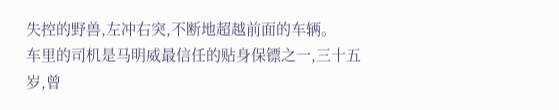失控的野兽,左冲右突,不断地超越前面的车辆。
车里的司机是马明威最信任的贴身保镖之一,三十五岁,曾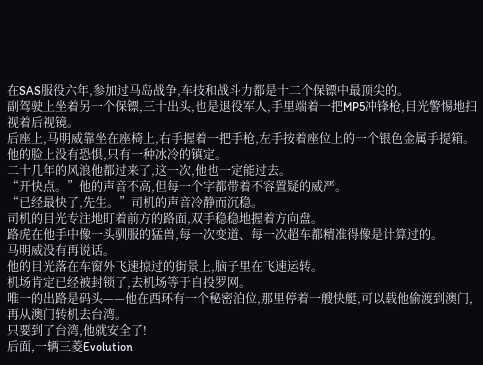在SAS服役六年,参加过马岛战争,车技和战斗力都是十二个保镖中最顶尖的。
副驾驶上坐着另一个保镖,三十出头,也是退役军人,手里端着一把MP5冲锋枪,目光警惕地扫视着后视镜。
后座上,马明威靠坐在座椅上,右手握着一把手枪,左手按着座位上的一个银色金属手提箱。
他的脸上没有恐惧,只有一种冰冷的镇定。
二十几年的风浪他都过来了,这一次,他也一定能过去。
“开快点。”他的声音不高,但每一个字都带着不容置疑的威严。
“已经最快了,先生。”司机的声音冷静而沉稳。
司机的目光专注地盯着前方的路面,双手稳稳地握着方向盘。
路虎在他手中像一头驯服的猛兽,每一次变道、每一次超车都精准得像是计算过的。
马明威没有再说话。
他的目光落在车窗外飞速掠过的街景上,脑子里在飞速运转。
机场肯定已经被封锁了,去机场等于自投罗网。
唯一的出路是码头——他在西环有一个秘密泊位,那里停着一艘快艇,可以载他偷渡到澳门,再从澳门转机去台湾。
只要到了台湾,他就安全了!
后面,一辆三菱Evolution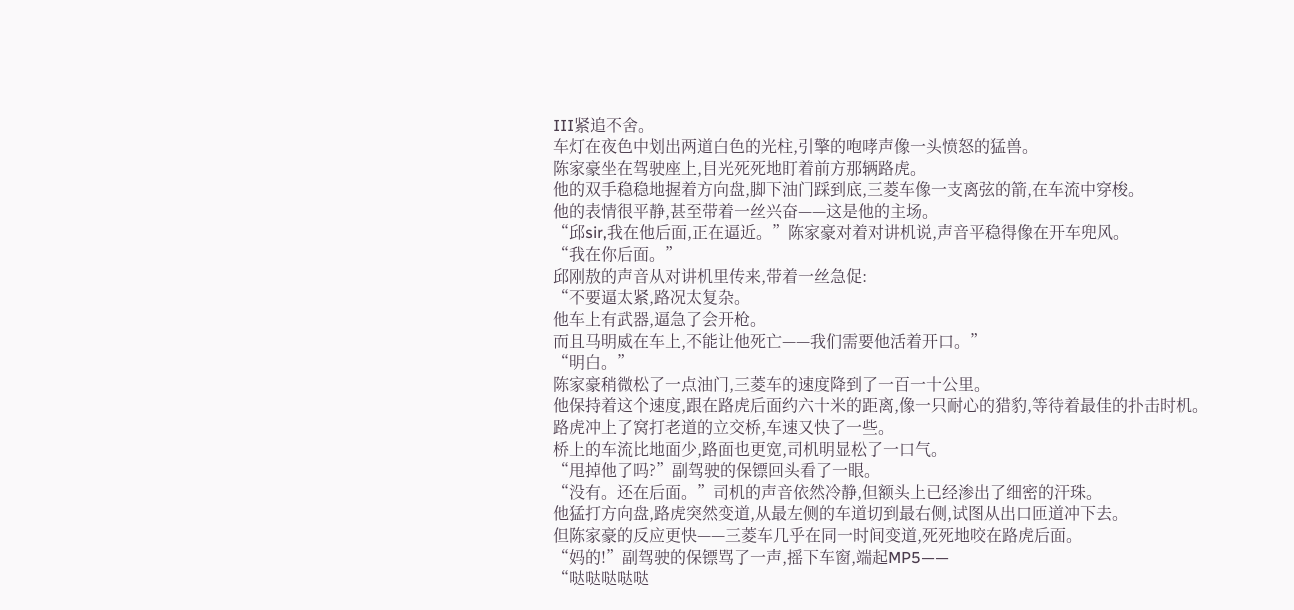III紧追不舍。
车灯在夜色中划出两道白色的光柱,引擎的咆哮声像一头愤怒的猛兽。
陈家豪坐在驾驶座上,目光死死地盯着前方那辆路虎。
他的双手稳稳地握着方向盘,脚下油门踩到底,三菱车像一支离弦的箭,在车流中穿梭。
他的表情很平静,甚至带着一丝兴奋——这是他的主场。
“邱sir,我在他后面,正在逼近。”陈家豪对着对讲机说,声音平稳得像在开车兜风。
“我在你后面。”
邱刚敖的声音从对讲机里传来,带着一丝急促:
“不要逼太紧,路况太复杂。
他车上有武器,逼急了会开枪。
而且马明威在车上,不能让他死亡——我们需要他活着开口。”
“明白。”
陈家豪稍微松了一点油门,三菱车的速度降到了一百一十公里。
他保持着这个速度,跟在路虎后面约六十米的距离,像一只耐心的猎豹,等待着最佳的扑击时机。
路虎冲上了窝打老道的立交桥,车速又快了一些。
桥上的车流比地面少,路面也更宽,司机明显松了一口气。
“甩掉他了吗?”副驾驶的保镖回头看了一眼。
“没有。还在后面。”司机的声音依然冷静,但额头上已经渗出了细密的汗珠。
他猛打方向盘,路虎突然变道,从最左侧的车道切到最右侧,试图从出口匝道冲下去。
但陈家豪的反应更快——三菱车几乎在同一时间变道,死死地咬在路虎后面。
“妈的!”副驾驶的保镖骂了一声,摇下车窗,端起MP5——
“哒哒哒哒哒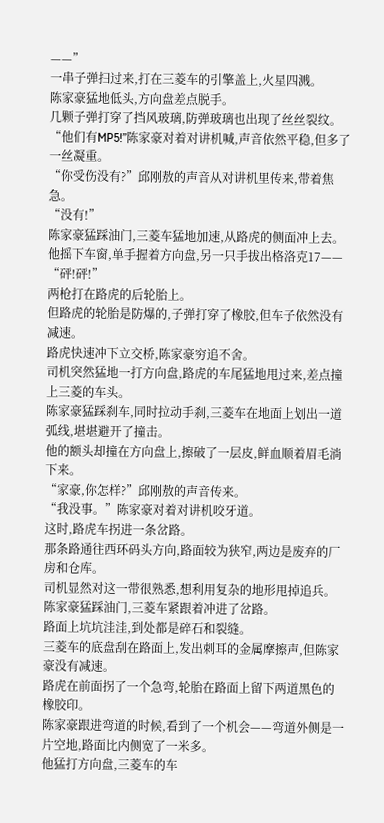——”
一串子弹扫过来,打在三菱车的引擎盖上,火星四溅。
陈家豪猛地低头,方向盘差点脱手。
几颗子弹打穿了挡风玻璃,防弹玻璃也出现了丝丝裂纹。
“他们有MP5!”陈家豪对着对讲机喊,声音依然平稳,但多了一丝凝重。
“你受伤没有?”邱刚敖的声音从对讲机里传来,带着焦急。
“没有!”
陈家豪猛踩油门,三菱车猛地加速,从路虎的侧面冲上去。
他摇下车窗,单手握着方向盘,另一只手拔出格洛克17——
“砰!砰!”
两枪打在路虎的后轮胎上。
但路虎的轮胎是防爆的,子弹打穿了橡胶,但车子依然没有减速。
路虎快速冲下立交桥,陈家豪穷追不舍。
司机突然猛地一打方向盘,路虎的车尾猛地甩过来,差点撞上三菱的车头。
陈家豪猛踩刹车,同时拉动手刹,三菱车在地面上划出一道弧线,堪堪避开了撞击。
他的额头却撞在方向盘上,擦破了一层皮,鲜血顺着眉毛淌下来。
“家豪,你怎样?”邱刚敖的声音传来。
“我没事。”陈家豪对着对讲机咬牙道。
这时,路虎车拐进一条岔路。
那条路通往西环码头方向,路面较为狭窄,两边是废弃的厂房和仓库。
司机显然对这一带很熟悉,想利用复杂的地形甩掉追兵。
陈家豪猛踩油门,三菱车紧跟着冲进了岔路。
路面上坑坑洼洼,到处都是碎石和裂缝。
三菱车的底盘刮在路面上,发出刺耳的金属摩擦声,但陈家豪没有减速。
路虎在前面拐了一个急弯,轮胎在路面上留下两道黑色的橡胶印。
陈家豪跟进弯道的时候,看到了一个机会——弯道外侧是一片空地,路面比内侧宽了一米多。
他猛打方向盘,三菱车的车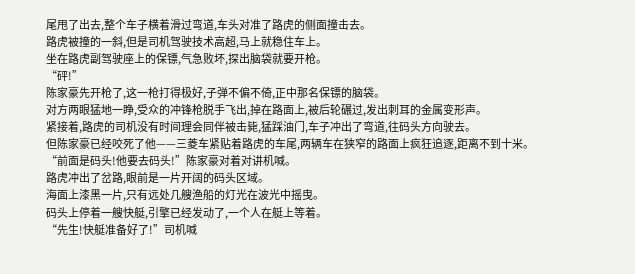尾甩了出去,整个车子横着滑过弯道,车头对准了路虎的侧面撞击去。
路虎被撞的一斜,但是司机驾驶技术高超,马上就稳住车上。
坐在路虎副驾驶座上的保镖,气急败坏,探出脑袋就要开枪。
“砰!”
陈家豪先开枪了,这一枪打得极好,子弹不偏不倚,正中那名保镖的脑袋。
对方两眼猛地一睁,受众的冲锋枪脱手飞出,掉在路面上,被后轮碾过,发出刺耳的金属变形声。
紧接着,路虎的司机没有时间理会同伴被击毙,猛踩油门,车子冲出了弯道,往码头方向驶去。
但陈家豪已经咬死了他——三菱车紧贴着路虎的车尾,两辆车在狭窄的路面上疯狂追逐,距离不到十米。
“前面是码头!他要去码头!”陈家豪对着对讲机喊。
路虎冲出了岔路,眼前是一片开阔的码头区域。
海面上漆黑一片,只有远处几艘渔船的灯光在波光中摇曳。
码头上停着一艘快艇,引擎已经发动了,一个人在艇上等着。
“先生!快艇准备好了!”司机喊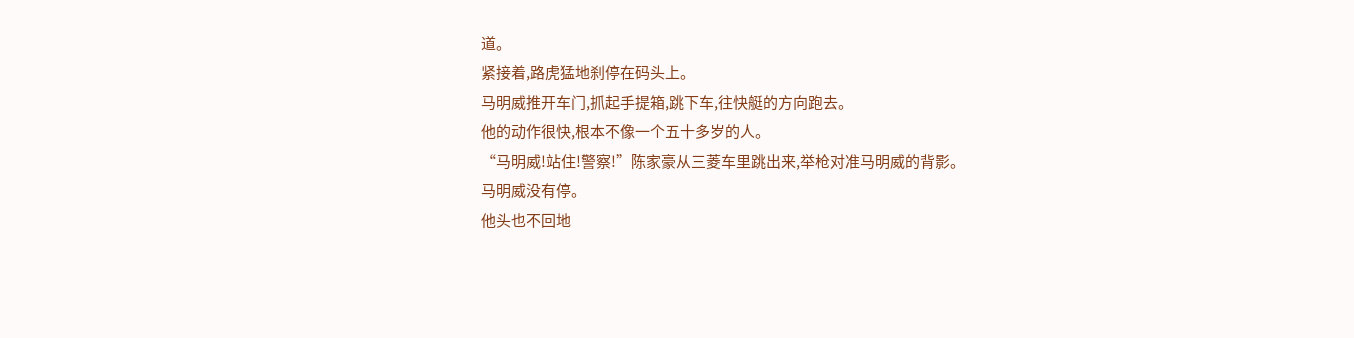道。
紧接着,路虎猛地刹停在码头上。
马明威推开车门,抓起手提箱,跳下车,往快艇的方向跑去。
他的动作很快,根本不像一个五十多岁的人。
“马明威!站住!警察!”陈家豪从三菱车里跳出来,举枪对准马明威的背影。
马明威没有停。
他头也不回地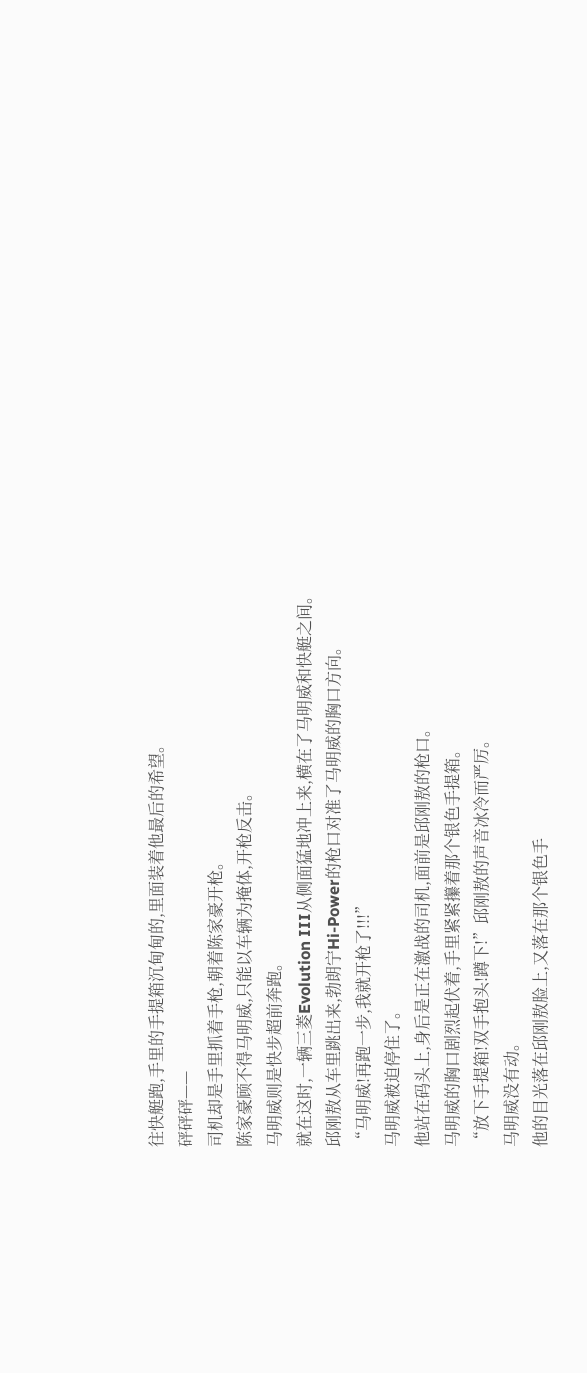往快艇跑,手里的手提箱沉甸甸的,里面装着他最后的希望。
砰砰砰——
司机却是手里抓着手枪,朝着陈家豪开枪。
陈家豪顾不得马明威,只能以车辆为掩体,开枪反击。
马明威则是快步超前奔跑。
就在这时,一辆三菱Evolution III从侧面猛地冲上来,横在了马明威和快艇之间。
邱刚敖从车里跳出来,勃朗宁Hi-Power的枪口对准了马明威的胸口方向。
“马明威!再跑一步,我就开枪了!!!”
马明威被迫停住了。
他站在码头上,身后是正在激战的司机,面前是邱刚敖的枪口。
马明威的胸口剧烈起伏着,手里紧紧攥着那个银色手提箱。
“放下手提箱!双手抱头!蹲下!”邱刚敖的声音冰冷而严厉。
马明威没有动。
他的目光落在邱刚敖脸上,又落在那个银色手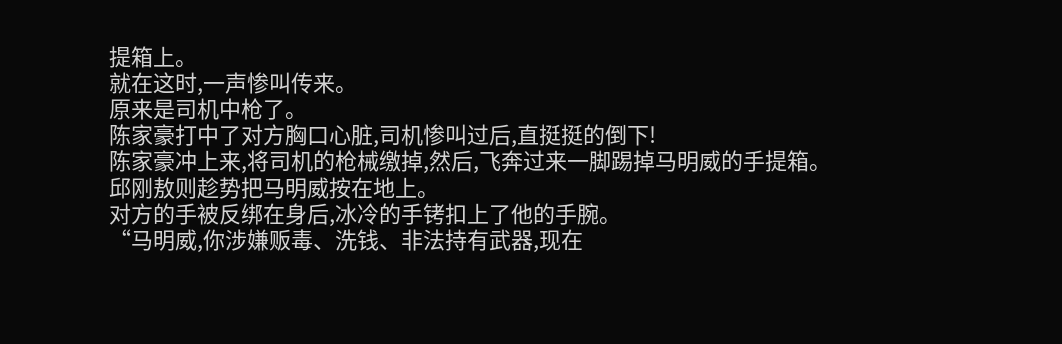提箱上。
就在这时,一声惨叫传来。
原来是司机中枪了。
陈家豪打中了对方胸口心脏,司机惨叫过后,直挺挺的倒下!
陈家豪冲上来,将司机的枪械缴掉,然后,飞奔过来一脚踢掉马明威的手提箱。
邱刚敖则趁势把马明威按在地上。
对方的手被反绑在身后,冰冷的手铐扣上了他的手腕。
“马明威,你涉嫌贩毒、洗钱、非法持有武器,现在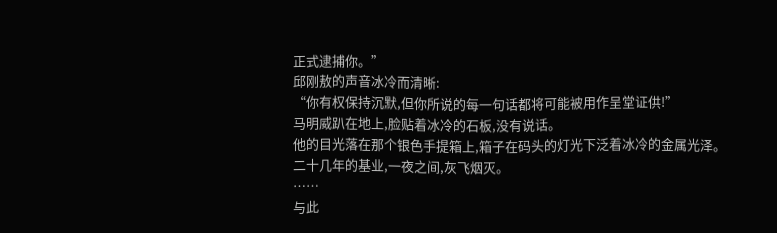正式逮捕你。”
邱刚敖的声音冰冷而清晰:
“你有权保持沉默,但你所说的每一句话都将可能被用作呈堂证供!”
马明威趴在地上,脸贴着冰冷的石板,没有说话。
他的目光落在那个银色手提箱上,箱子在码头的灯光下泛着冰冷的金属光泽。二十几年的基业,一夜之间,灰飞烟灭。
……
与此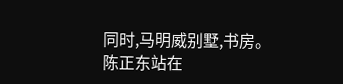同时,马明威别墅,书房。
陈正东站在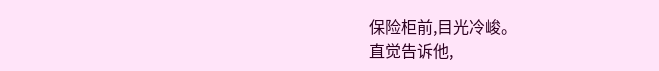保险柜前,目光冷峻。
直觉告诉他,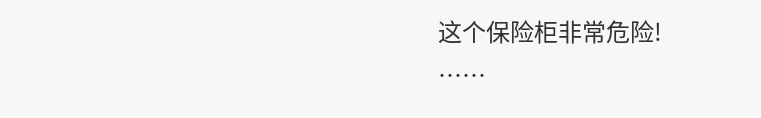这个保险柜非常危险!
……